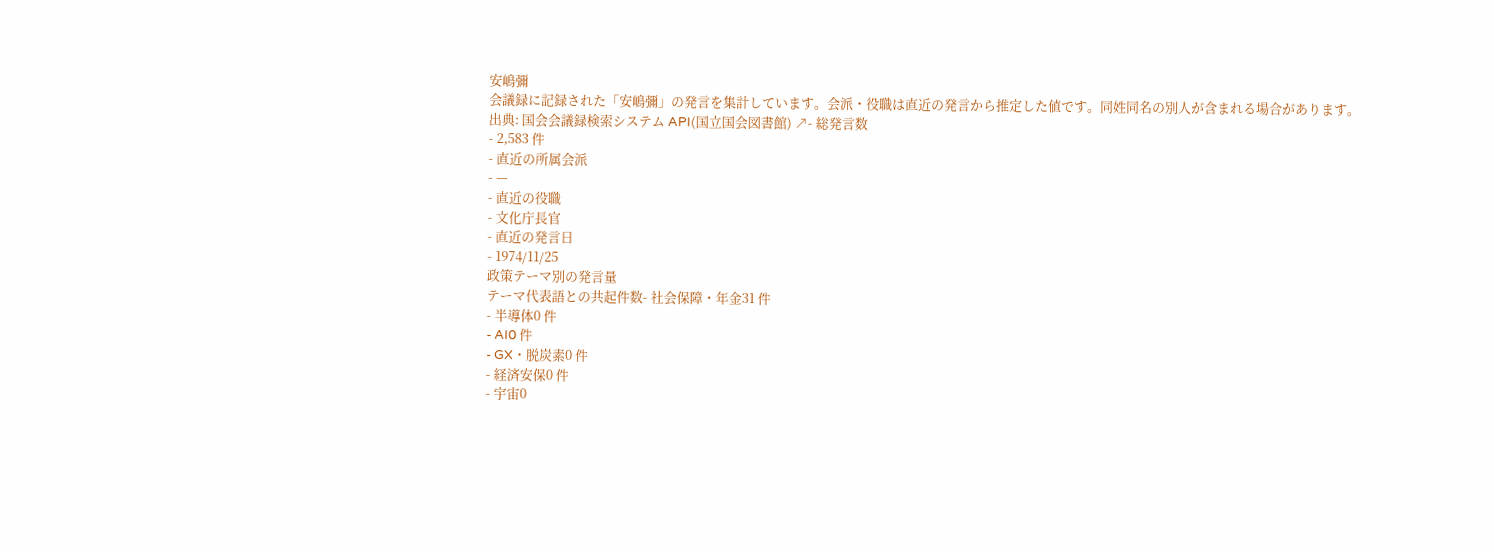安嶋彌
会議録に記録された「安嶋彌」の発言を集計しています。会派・役職は直近の発言から推定した値です。同姓同名の別人が含まれる場合があります。
出典: 国会会議録検索システム API(国立国会図書館) ↗- 総発言数
- 2,583 件
- 直近の所属会派
- —
- 直近の役職
- 文化庁長官
- 直近の発言日
- 1974/11/25
政策テーマ別の発言量
テーマ代表語との共起件数- 社会保障・年金31 件
- 半導体0 件
- AI0 件
- GX・脱炭素0 件
- 経済安保0 件
- 宇宙0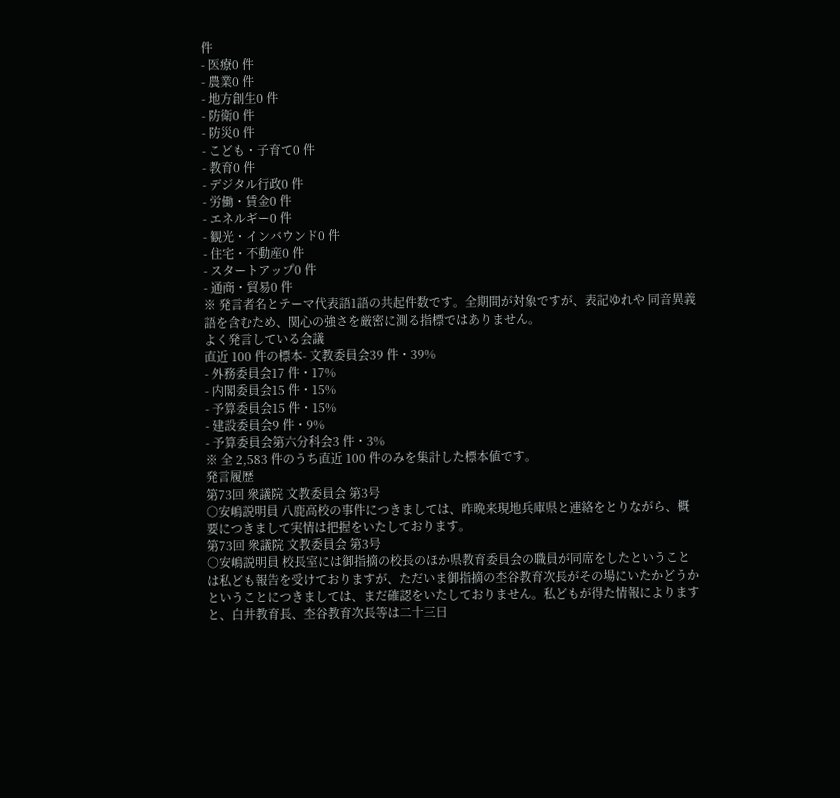件
- 医療0 件
- 農業0 件
- 地方創生0 件
- 防衛0 件
- 防災0 件
- こども・子育て0 件
- 教育0 件
- デジタル行政0 件
- 労働・賃金0 件
- エネルギー0 件
- 観光・インバウンド0 件
- 住宅・不動産0 件
- スタートアップ0 件
- 通商・貿易0 件
※ 発言者名とテーマ代表語1語の共起件数です。全期間が対象ですが、表記ゆれや 同音異義語を含むため、関心の強さを厳密に測る指標ではありません。
よく発言している会議
直近 100 件の標本- 文教委員会39 件・39%
- 外務委員会17 件・17%
- 内閣委員会15 件・15%
- 予算委員会15 件・15%
- 建設委員会9 件・9%
- 予算委員会第六分科会3 件・3%
※ 全 2,583 件のうち直近 100 件のみを集計した標本値です。
発言履歴
第73回 衆議院 文教委員会 第3号
○安嶋説明員 八鹿高校の事件につきましては、昨晩来現地兵庫県と連絡をとりながら、概要につきまして実情は把握をいたしております。
第73回 衆議院 文教委員会 第3号
○安嶋説明員 校長室には御指摘の校長のほか県教育委員会の職員が同席をしたということは私ども報告を受けておりますが、ただいま御指摘の杢谷教育次長がその場にいたかどうかということにつきましては、まだ確認をいたしておりません。私どもが得た情報によりますと、白井教育長、杢谷教育次長等は二十三日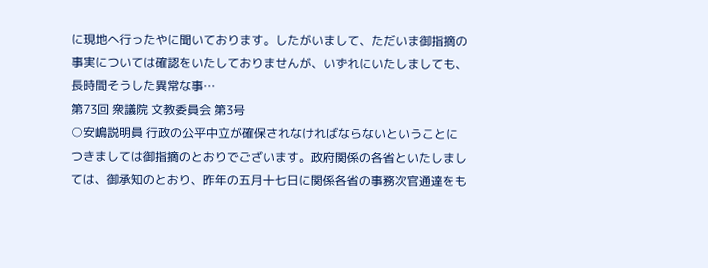に現地へ行ったやに聞いております。したがいまして、ただいま御指摘の事実については確認をいたしておりませんが、いずれにいたしましても、長時間そうした異常な事…
第73回 衆議院 文教委員会 第3号
○安嶋説明員 行政の公平中立が確保されなければならないということにつきましては御指摘のとおりでございます。政府関係の各省といたしましては、御承知のとおり、昨年の五月十七日に関係各省の事務次官通達をも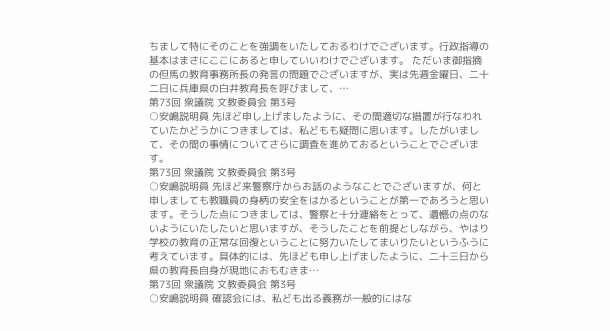ちまして特にそのことを強調をいたしておるわけでございます。行政指導の基本はまさにここにあると申していいわけでございます。 ただいま御指摘の但馬の教育事務所長の発言の問題でございますが、実は先週金曜日、二十二日に兵庫県の白井教育長を呼びまして、…
第73回 衆議院 文教委員会 第3号
○安嶋説明員 先ほど申し上げましたように、その間適切な措置が行なわれていたかどうかにつきましては、私どもも疑問に思います。したがいまして、その間の事情についてさらに調査を進めておるということでございます。
第73回 衆議院 文教委員会 第3号
○安嶋説明員 先ほど来警察庁からお話のようなことでございますが、何と申しましても教職員の身柄の安全をはかるということが第一であろうと思います。そうした点につきましては、警察と十分連絡をとって、遺憾の点のないようにいたしたいと思いますが、そうしたことを前提としながら、やはり学校の教育の正常な回復ということに努力いたしてまいりたいというふうに考えています。具体的には、先ほども申し上げましたように、二十三日から県の教育長自身が現地におもむきま…
第73回 衆議院 文教委員会 第3号
○安嶋説明員 確認会には、私ども出る義務が一般的にはな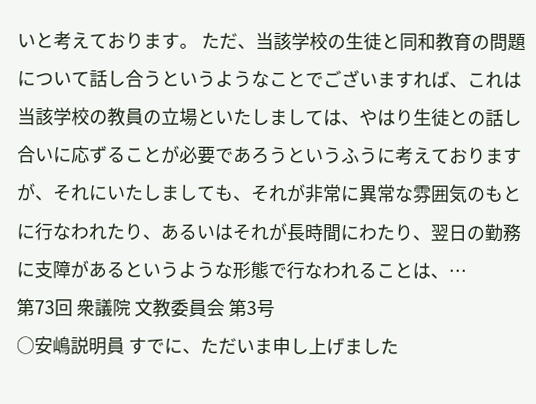いと考えております。 ただ、当該学校の生徒と同和教育の問題について話し合うというようなことでございますれば、これは当該学校の教員の立場といたしましては、やはり生徒との話し合いに応ずることが必要であろうというふうに考えておりますが、それにいたしましても、それが非常に異常な雰囲気のもとに行なわれたり、あるいはそれが長時間にわたり、翌日の勤務に支障があるというような形態で行なわれることは、…
第73回 衆議院 文教委員会 第3号
○安嶋説明員 すでに、ただいま申し上げました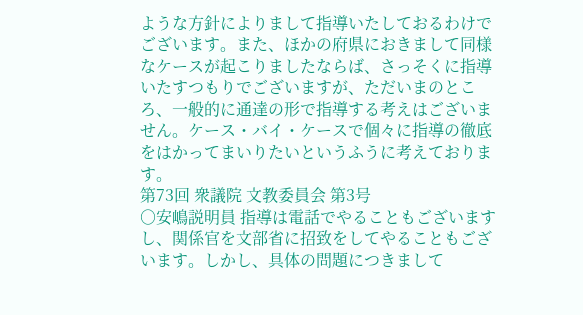ような方針によりまして指導いたしておるわけでございます。また、ほかの府県におきまして同様なケースが起こりましたならば、さっそくに指導いたすつもりでございますが、ただいまのところ、一般的に通達の形で指導する考えはございません。ケース・バイ・ケースで個々に指導の徹底をはかってまいりたいというふうに考えております。
第73回 衆議院 文教委員会 第3号
○安嶋説明員 指導は電話でやることもございますし、関係官を文部省に招致をしてやることもございます。しかし、具体の問題につきまして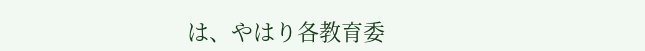は、やはり各教育委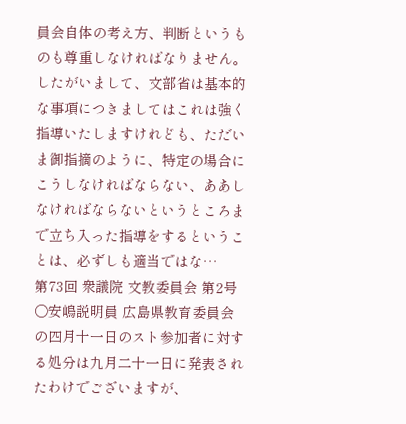員会自体の考え方、判断というものも尊重しなければなりません。したがいまして、文部省は基本的な事項につきましてはこれは強く指導いたしますけれども、ただいま御指摘のように、特定の場合にこうしなければならない、ああしなければならないというところまで立ち入った指導をするということは、必ずしも適当ではな…
第73回 衆議院 文教委員会 第2号
○安嶋説明員 広島県教育委員会の四月十一日のスト参加者に対する処分は九月二十一日に発表されたわけでございますが、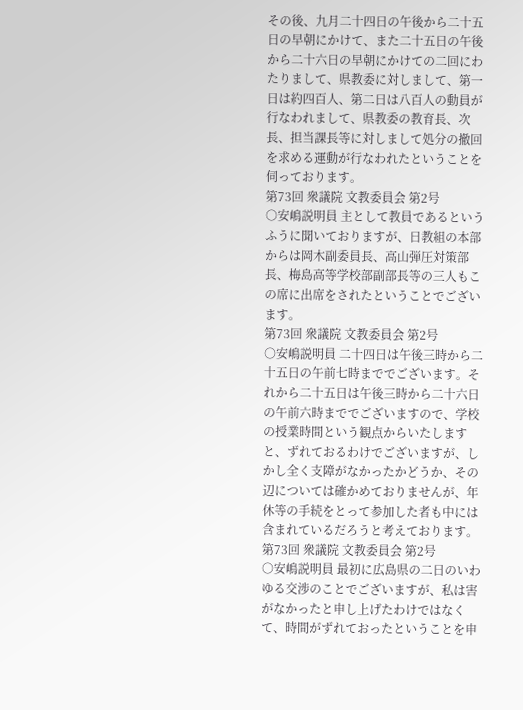その後、九月二十四日の午後から二十五日の早朝にかけて、また二十五日の午後から二十六日の早朝にかけての二回にわたりまして、県教委に対しまして、第一日は約四百人、第二日は八百人の動員が行なわれまして、県教委の教育長、次長、担当課長等に対しまして処分の撤回を求める運動が行なわれたということを伺っております。
第73回 衆議院 文教委員会 第2号
○安嶋説明員 主として教員であるというふうに聞いておりますが、日教組の本部からは岡木副委員長、高山弾圧対策部長、梅島高等学校部副部長等の三人もこの席に出席をされたということでございます。
第73回 衆議院 文教委員会 第2号
○安嶋説明員 二十四日は午後三時から二十五日の午前七時まででございます。それから二十五日は午後三時から二十六日の午前六時まででございますので、学校の授業時間という観点からいたしますと、ずれておるわけでございますが、しかし全く支障がなかったかどうか、その辺については確かめておりませんが、年休等の手続をとって参加した者も中には含まれているだろうと考えております。
第73回 衆議院 文教委員会 第2号
○安嶋説明員 最初に広島県の二日のいわゆる交渉のことでございますが、私は害がなかったと申し上げたわけではなくて、時間がずれておったということを申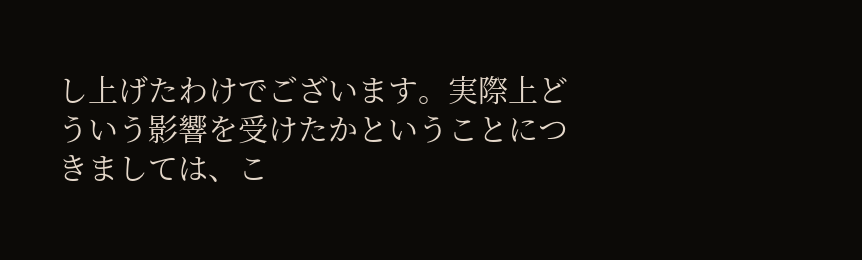し上げたわけでございます。実際上どういう影響を受けたかということにつきましては、こ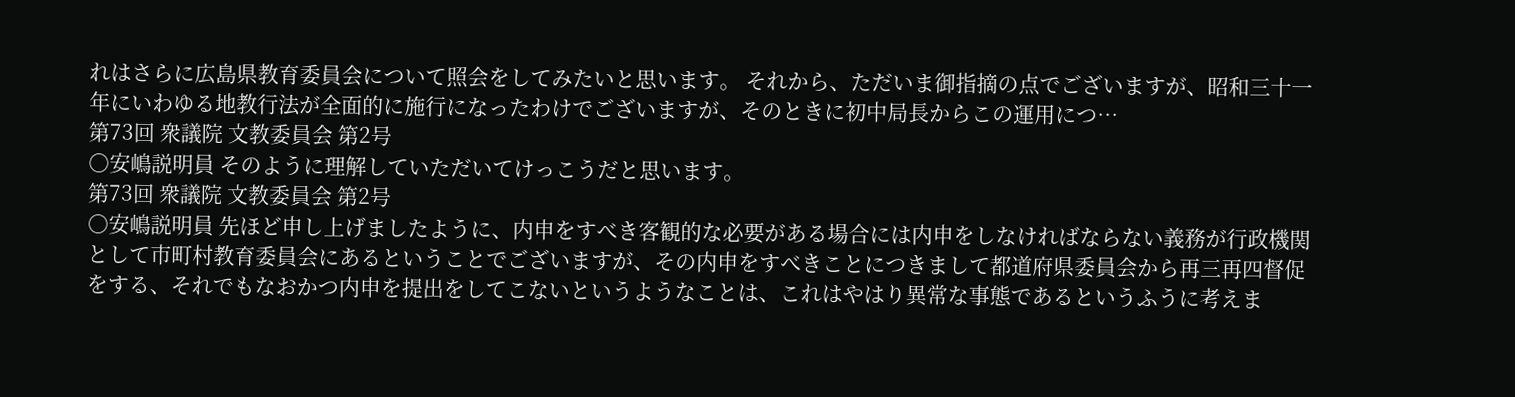れはさらに広島県教育委員会について照会をしてみたいと思います。 それから、ただいま御指摘の点でございますが、昭和三十一年にいわゆる地教行法が全面的に施行になったわけでございますが、そのときに初中局長からこの運用につ…
第73回 衆議院 文教委員会 第2号
○安嶋説明員 そのように理解していただいてけっこうだと思います。
第73回 衆議院 文教委員会 第2号
○安嶋説明員 先ほど申し上げましたように、内申をすべき客観的な必要がある場合には内申をしなければならない義務が行政機関として市町村教育委員会にあるということでございますが、その内申をすべきことにつきまして都道府県委員会から再三再四督促をする、それでもなおかつ内申を提出をしてこないというようなことは、これはやはり異常な事態であるというふうに考えま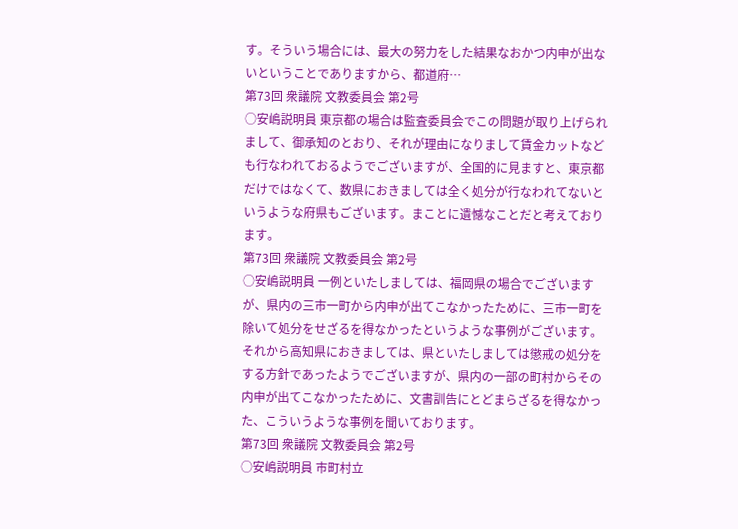す。そういう場合には、最大の努力をした結果なおかつ内申が出ないということでありますから、都道府…
第73回 衆議院 文教委員会 第2号
○安嶋説明員 東京都の場合は監査委員会でこの問題が取り上げられまして、御承知のとおり、それが理由になりまして賃金カットなども行なわれておるようでございますが、全国的に見ますと、東京都だけではなくて、数県におきましては全く処分が行なわれてないというような府県もございます。まことに遺憾なことだと考えております。
第73回 衆議院 文教委員会 第2号
○安嶋説明員 一例といたしましては、福岡県の場合でございますが、県内の三市一町から内申が出てこなかったために、三市一町を除いて処分をせざるを得なかったというような事例がございます。それから高知県におきましては、県といたしましては懲戒の処分をする方針であったようでございますが、県内の一部の町村からその内申が出てこなかったために、文書訓告にとどまらざるを得なかった、こういうような事例を聞いております。
第73回 衆議院 文教委員会 第2号
○安嶋説明員 市町村立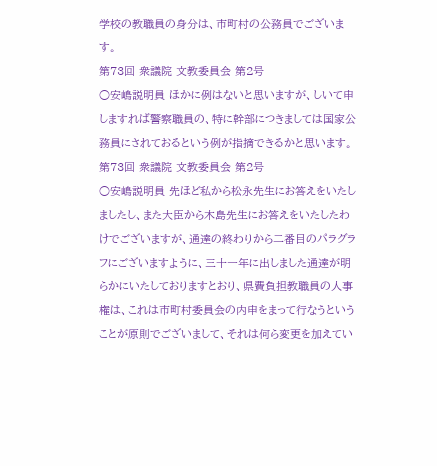学校の教職員の身分は、市町村の公務員でございます。
第73回 衆議院 文教委員会 第2号
○安嶋説明員 ほかに例はないと思いますが、しいて申しますれば警察職員の、特に幹部につきましては国家公務員にされておるという例が指摘できるかと思います。
第73回 衆議院 文教委員会 第2号
○安嶋説明員 先ほど私から松永先生にお答えをいたしましたし、また大臣から木島先生にお答えをいたしたわけでございますが、通達の終わりから二番目のパラグラフにございますように、三十一年に出しました通達が明らかにいたしておりますとおり、県費負担教職員の人事権は、これは市町村委員会の内申をまって行なうということが原則でございまして、それは何ら変更を加えてい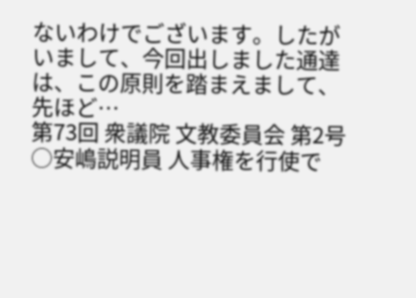ないわけでございます。したがいまして、今回出しました通達は、この原則を踏まえまして、先ほど…
第73回 衆議院 文教委員会 第2号
○安嶋説明員 人事権を行使で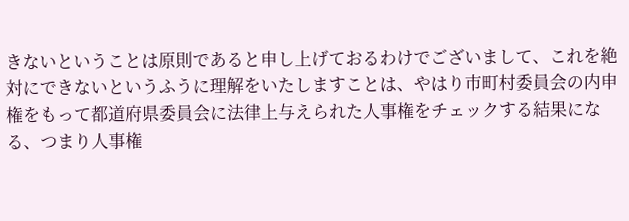きないということは原則であると申し上げておるわけでございまして、これを絶対にできないというふうに理解をいたしますことは、やはり市町村委員会の内申権をもって都道府県委員会に法律上与えられた人事権をチェックする結果になる、つまり人事権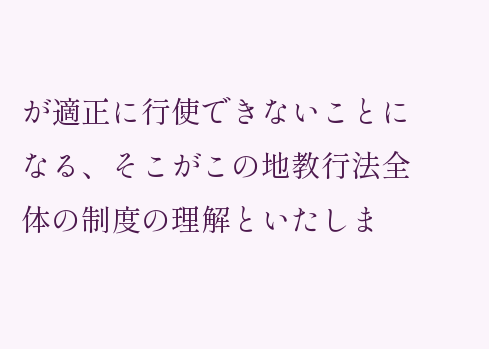が適正に行使できないことになる、そこがこの地教行法全体の制度の理解といたしま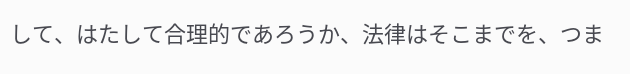して、はたして合理的であろうか、法律はそこまでを、つま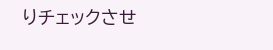りチェックさせ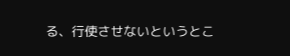る、行使させないというとこ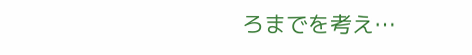ろまでを考え…